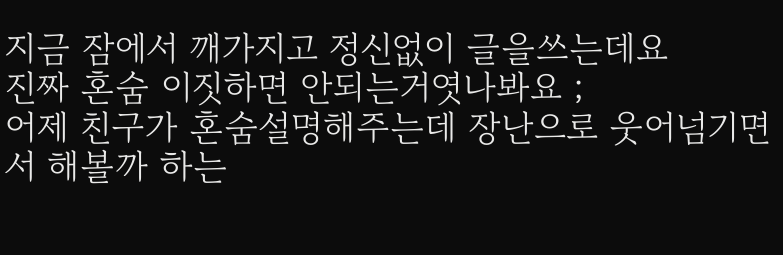지금 잠에서 깨가지고 정신없이 글을쓰는데요
진짜 혼숨 이짓하면 안되는거엿나봐요 ;
어제 친구가 혼숨설명해주는데 장난으로 웃어넘기면서 해볼까 하는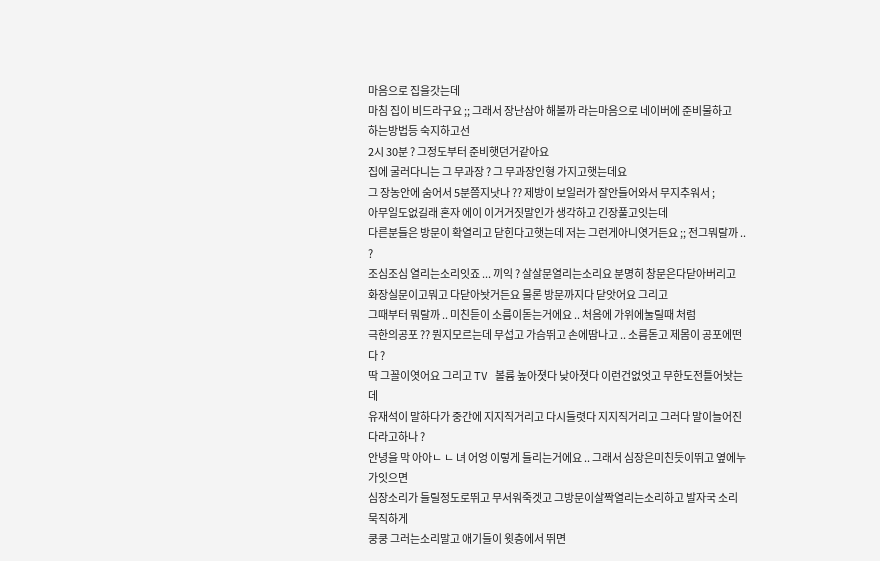마음으로 집을갓는데
마침 집이 비드라구요 ;; 그래서 장난삼아 해볼까 라는마음으로 네이버에 준비물하고
하는방법등 숙지하고선
2시 30분 ? 그정도부터 준비햇던거같아요
집에 굴러다니는 그 무과장 ? 그 무과장인형 가지고햇는데요
그 장농안에 숨어서 5분쯤지낫나 ?? 제방이 보일러가 잘안들어와서 무지추워서 ;
아무일도없길래 혼자 에이 이거거짓말인가 생각하고 긴장풀고잇는데
다른분들은 방문이 확열리고 닫힌다고햇는데 저는 그런게아니엿거든요 ;; 전그뭐랄까 .. ?
조심조심 열리는소리잇죠 ... 끼익 ? 살살문열리는소리요 분명히 창문은다닫아버리고
화장실문이고뭐고 다닫아놧거든요 물론 방문까지다 닫앗어요 그리고
그때부터 뭐랄까 .. 미친듣이 소름이돋는거에요 .. 처음에 가위에눌릴때 처럼
극한의공포 ?? 뭔지모르는데 무섭고 가슴뛰고 손에땀나고 .. 소름돋고 제몸이 공포에떤다 ?
딱 그꼴이엿어요 그리고 TV 볼륨 높아졋다 낮아졋다 이런건없엇고 무한도전틀어놧는데
유재석이 말하다가 중간에 지지직거리고 다시들렷다 지지직거리고 그러다 말이늘어진다라고하나 ?
안녕을 막 아아ㄴ ㄴ 녀 어엉 이렇게 들리는거에요 .. 그래서 심장은미친듯이뛰고 옆에누가잇으면
심장소리가 들릴정도로뛰고 무서워죽겟고 그방문이살짝열리는소리하고 발자국 소리 묵직하게
쿵쿵 그러는소리말고 애기들이 윗층에서 뛰면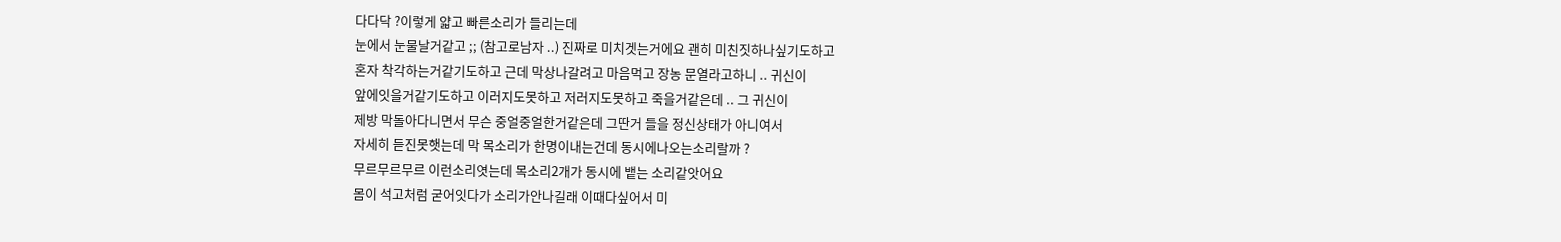다다닥 ?이렇게 얇고 빠른소리가 들리는데
눈에서 눈물날거같고 ;; (참고로남자 ..) 진짜로 미치겟는거에요 괜히 미친짓하나싶기도하고
혼자 착각하는거같기도하고 근데 막상나갈려고 마음먹고 장농 문열라고하니 .. 귀신이
앞에잇을거같기도하고 이러지도못하고 저러지도못하고 죽을거같은데 .. 그 귀신이
제방 막돌아다니면서 무슨 중얼중얼한거같은데 그딴거 들을 정신상태가 아니여서
자세히 듣진못햇는데 막 목소리가 한명이내는건데 동시에나오는소리랄까 ?
무르무르무르 이런소리엿는데 목소리2개가 동시에 뱉는 소리같앗어요
몸이 석고처럼 굳어잇다가 소리가안나길래 이때다싶어서 미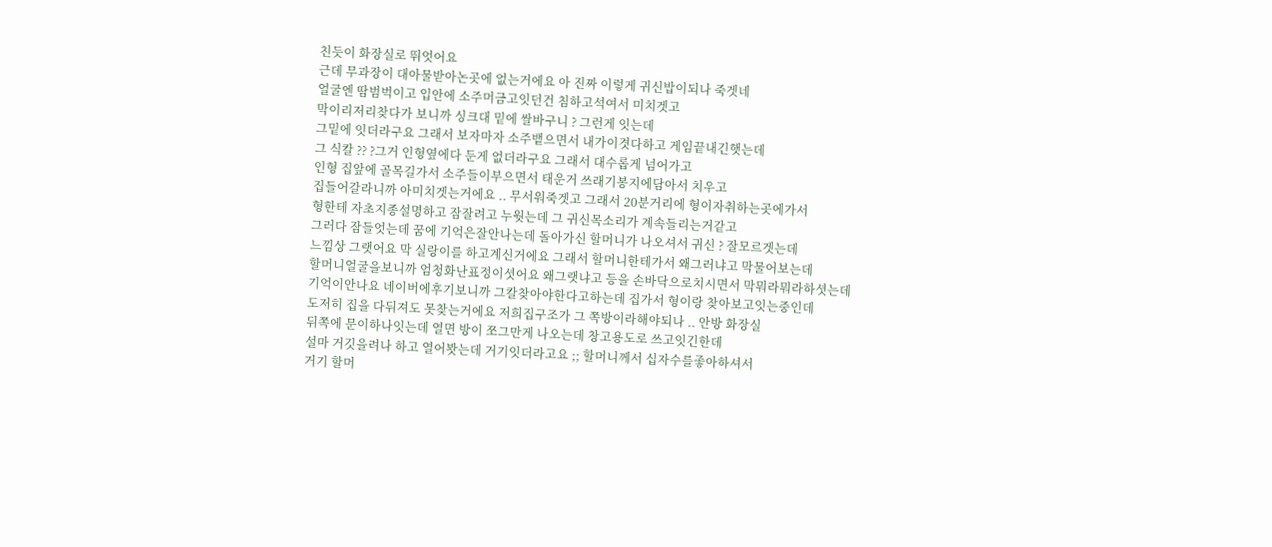친듯이 화장실로 뛰엇어요
근데 무과장이 대아물받아논곳에 없는거에요 아 진짜 이렇게 귀신밥이되나 죽겟네
얼굴엔 땀범벅이고 입안에 소주머금고잇던건 침하고석여서 미치겟고
막이리저리찾다가 보니까 싱크대 밑에 쌀바구니 ? 그런게 잇는데
그밑에 잇더라구요 그래서 보자마자 소주뱉으면서 내가이겻다하고 게임끝내긴햇는데
그 식칼 ?? ?그거 인형옆에다 둔게 없더라구요 그래서 대수롭게 넘어가고
인형 집앞에 골목길가서 소주들이부으면서 태운거 쓰래기봉지에담아서 치우고
집들어갈라니까 아미치겟는거에요 .. 무서워죽겟고 그래서 20분거리에 형이자취하는곳에가서
형한테 자초지종설명하고 잠잘려고 누웟는데 그 귀신목소리가 계속들리는거같고
그러다 잠들엇는데 꿈에 기억은잘안나는데 돌아가신 할머니가 나오셔서 귀신 ? 잘모르겟는데
느낌상 그랫어요 막 실랑이를 하고계신거에요 그래서 할머니한테가서 왜그러냐고 막물어보는데
할머니얼굴을보니까 엄청화난표정이셧어요 왜그랫냐고 등을 손바닥으로치시면서 막뭐라뭐라하셧는데
기억이안나요 네이버에후기보니까 그칼찾아야한다고하는데 집가서 형이랑 찾아보고잇는중인데
도저히 집을 다뒤져도 못찾는거에요 저희집구조가 그 쪽방이라해야되나 .. 안방 화장실
뒤쪽에 문이하나잇는데 열면 방이 쪼그만게 나오는데 창고용도로 쓰고잇긴한데
설마 거깃을려나 하고 열어봣는데 거기잇더라고요 ;; 할머니께서 십자수를좋아하셔서
거기 할머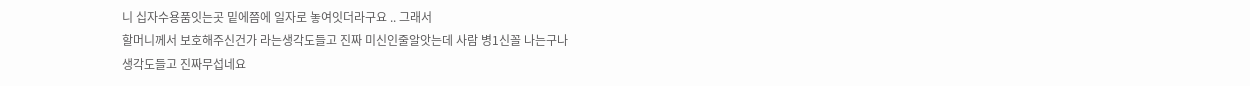니 십자수용품잇는곳 밑에쯤에 일자로 놓여잇더라구요 .. 그래서
할머니께서 보호해주신건가 라는생각도들고 진짜 미신인줄알앗는데 사람 병1신꼴 나는구나
생각도들고 진짜무섭네요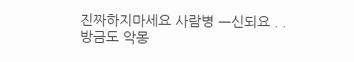진짜하지마세요 사람병 ㅡ신되요 . .
방금도 악몽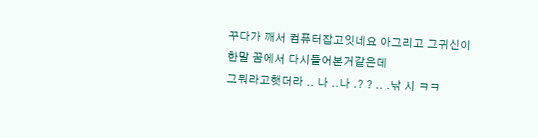꾸다가 깨서 컴퓨터잡고잇네요 아그리고 그귀신이 한말 꿈에서 다시들어본거같은데
그뭐라고햇더라 .. 나 ..나 .? ? .. .낚 시 ㅋㅋ